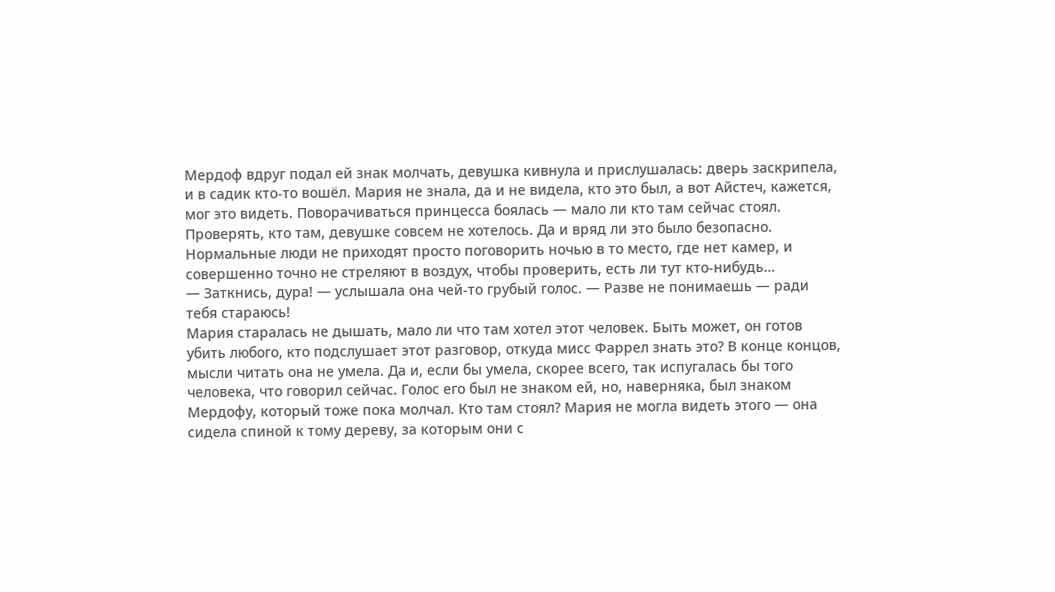Мердоф вдруг подал ей знак молчать, девушка кивнула и прислушалась: дверь заскрипела, и в садик кто-то вошёл. Мария не знала, да и не видела, кто это был, а вот Айстеч, кажется, мог это видеть. Поворачиваться принцесса боялась — мало ли кто там сейчас стоял. Проверять, кто там, девушке совсем не хотелось. Да и вряд ли это было безопасно. Нормальные люди не приходят просто поговорить ночью в то место, где нет камер, и совершенно точно не стреляют в воздух, чтобы проверить, есть ли тут кто-нибудь…
— Заткнись, дура! — услышала она чей-то грубый голос. — Разве не понимаешь — ради тебя стараюсь!
Мария старалась не дышать, мало ли что там хотел этот человек. Быть может, он готов убить любого, кто подслушает этот разговор, откуда мисс Фаррел знать это? В конце концов, мысли читать она не умела. Да и, если бы умела, скорее всего, так испугалась бы того человека, что говорил сейчас. Голос его был не знаком ей, но, наверняка, был знаком Мердофу, который тоже пока молчал. Кто там стоял? Мария не могла видеть этого — она сидела спиной к тому дереву, за которым они с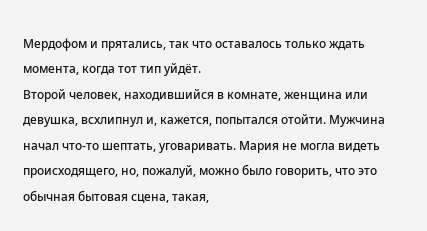Мердофом и прятались, так что оставалось только ждать момента, когда тот тип уйдёт.
Второй человек, находившийся в комнате, женщина или девушка, всхлипнул и, кажется, попытался отойти. Мужчина начал что-то шептать, уговаривать. Мария не могла видеть происходящего, но, пожалуй, можно было говорить, что это обычная бытовая сцена, такая,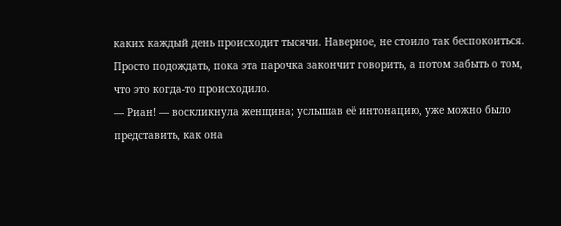каких каждый день происходит тысячи. Наверное, не стоило так беспокоиться. Просто подождать, пока эта парочка закончит говорить, а потом забыть о том, что это когда-то происходило.
— Риан! — воскликнула женщина; услышав её интонацию, уже можно было представить, как она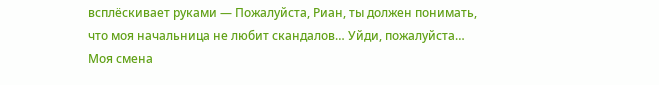всплёскивает руками — Пожалуйста, Риан, ты должен понимать, что моя начальница не любит скандалов… Уйди, пожалуйста… Моя смена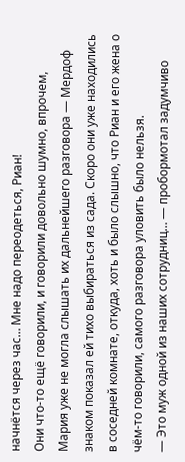начнётся через час… Мне надо переодеться, Риан!
Они что-то ещё говорили, и говорили довольно шумно, впрочем, Мария уже не могла слышать их дальнейшего разговора — Мердоф знаком показал ей тихо выбираться из сада. Скоро они уже находились в соседней комнате, откуда, хоть и было слышно, что Риан и его жена о чём-то говорили, самого разговора уловить было нельзя.
— Это муж одной из наших сотрудниц… — пробормотал задумчиво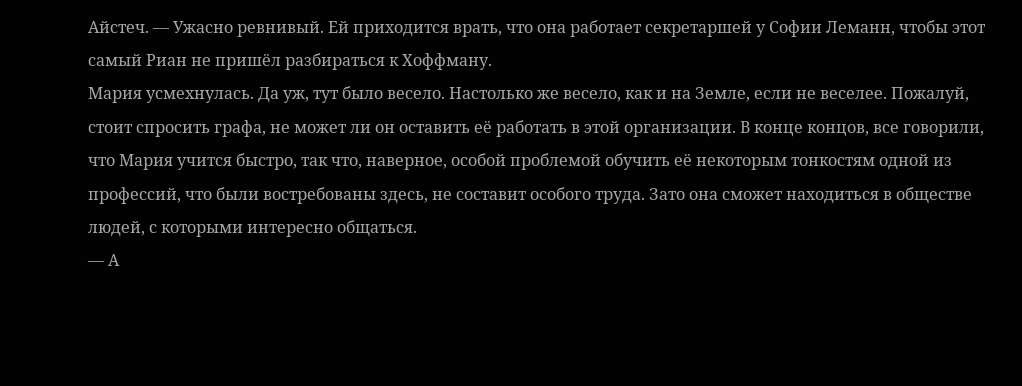Айстеч. — Ужасно ревнивый. Ей приходится врать, что она работает секретаршей у Софии Леманн, чтобы этот самый Риан не пришёл разбираться к Хоффману.
Мария усмехнулась. Да уж, тут было весело. Настолько же весело, как и на Земле, если не веселее. Пожалуй, стоит спросить графа, не может ли он оставить её работать в этой организации. В конце концов, все говорили, что Мария учится быстро, так что, наверное, особой проблемой обучить её некоторым тонкостям одной из профессий, что были востребованы здесь, не составит особого труда. Зато она сможет находиться в обществе людей, с которыми интересно общаться.
— А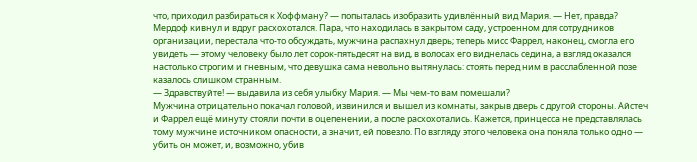что, приходил разбираться к Хоффману? — попыталась изобразить удивлённый вид Мария. — Нет, правда?
Мердоф кивнул и вдруг расхохотался. Пара, что находилась в закрытом саду, устроенном для сотрудников организации, перестала что-то обсуждать, мужчина распахнул дверь; теперь мисс Фаррел, наконец, смогла его увидеть — этому человеку было лет сорок-пятьдесят на вид, в волосах его виднелась седина, а взгляд оказался настолько строгим и гневным, что девушка сама невольно вытянулась: стоять перед ним в расслабленной позе казалось слишком странным.
— Здравствуйте! — выдавила из себя улыбку Мария. — Мы чем-то вам помешали?
Мужчина отрицательно покачал головой, извинился и вышел из комнаты, закрыв дверь с другой стороны. Айстеч и Фаррел ещё минуту стояли почти в оцепенении, а после расхохотались. Кажется, принцесса не представлялась тому мужчине источником опасности, а значит, ей повезло. По взгляду этого человека она поняла только одно — убить он может, и, возможно, убив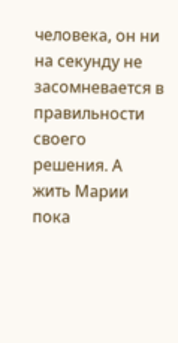человека, он ни на секунду не засомневается в правильности своего решения. А жить Марии пока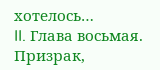хотелось…
II. Глава восьмая. Призрак,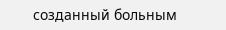созданный больным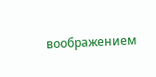воображением